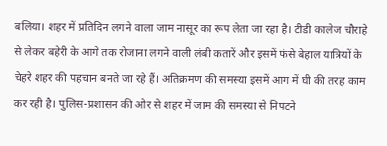बलिया। शहर में प्रतिदिन लगने वाला जाम नासूर का रूप लेता जा रहा है। टीडी कालेज चौराहे से लेकर बहेरी के आगे तक रोजाना लगने वाली लंबी कतारें और इसमें फंसे बेहाल यात्रियों के चेहरे शहर की पहचान बनते जा रहे हैं। अतिक्रमण की समस्या इसमें आग में घी की तरह काम कर रही है। पुलिस-प्रशासन की ओर से शहर में जाम की समस्या से निपटने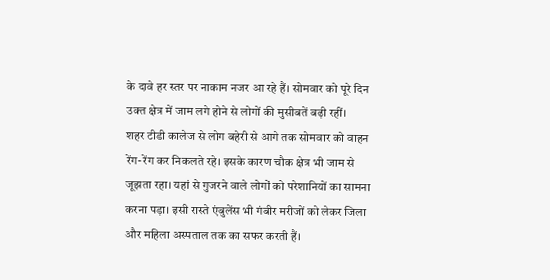के दावे हर स्तर पर नाकाम नजर आ रहे हैं। सोमवार को पूरे दिन उक्त क्षेत्र में जाम लगे होने से लोगों की मुसीबतें बढ़ी रहीं।
शहर टीडी कालेज से लोग बहेरी से आगे तक सोमवार को वाहन रेंग-रेंग कर निकलते रहे। इसके कारण चौक क्षेत्र भी जाम से जूझता रहा। यहां से गुजरने वाले लोगों को परेशानियों का सामना करना पड़ा। इसी रास्ते एंबुलेंस भी गंबीर मरीजों को लेकर जिला और महिला अस्पताल तक का सफर करती हैं।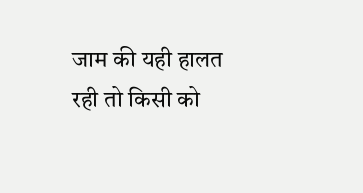जाम की यही हालत रही तो किसी को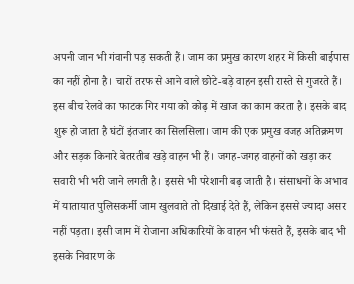अपनी जान भी गंवानी पड़ सकती हैं। जाम का प्रमुख कारण शहर में किसी बाईपास का नहीं होना है। चारों तरफ से आने वाले छोटे-बड़े वाहन इसी रास्ते से गुजरते हैं। इस बीच रेलवे का फाटक गिर गया को कोढ़ में खाज का काम करता है। इसके बाद शुरू हो जाता है घंटों इंतजार का सिलसिला। जाम की एक प्रमुख वजह अतिक्रमण और सड़क किनारे बेतरतीब खड़े वाहन भी हैं। जगह-जगह वाहनों को खड़ा कर सवारी भी भरी जाने लगती है। इससे भी परेशानी बढ़ जाती है। संसाधनों के अभाव में यातायात पुलिसकर्मी जाम खुलवाते तो दिखाई देते हैं, लेकिन इससे ज्यादा असर नहीं पड़ता। इसी जाम में रोजाना अधिकारियों के वाहन भी फंसते हैं, इसके बाद भी इसके निवारण के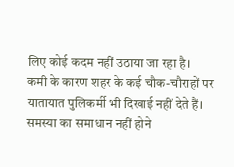लिए कोई कदम नहीं उठाया जा रहा है।
कमी के कारण शहर के कई चौक-चौराहों पर यातायात पुलिकर्मी भी दिखाई नहीं देते हैं। समस्या का समाधान नहीं होने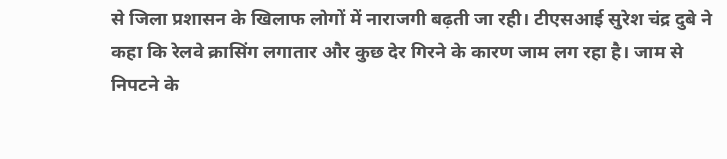से जिला प्रशासन के खिलाफ लोगों में नाराजगी बढ़ती जा रही। टीएसआई सुरेश चंद्र दुबे ने कहा कि रेलवे क्रासिंग लगातार और कुछ देर गिरने के कारण जाम लग रहा है। जाम से निपटने के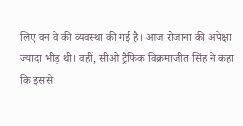लिए वन वे की व्यवस्था की गई है। आज रोजाना की अपेक्षा ज्यादा भीड़ थी। वहीं, सीओ ट्रैफिक विक्रमाजीत सिंह ने कहा कि इससे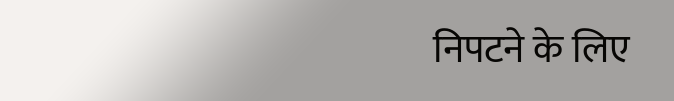निपटने के लिए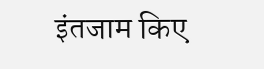इंतजाम किए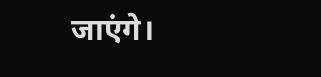जाएंगे।